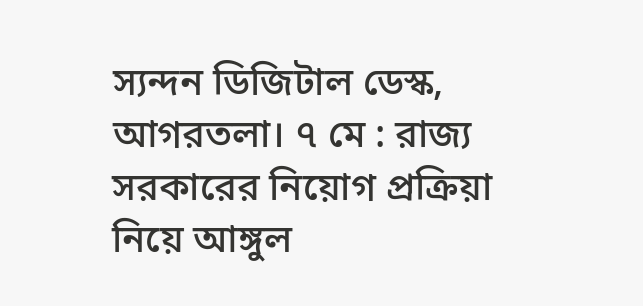স্যন্দন ডিজিটাল ডেস্ক, আগরতলা। ৭ মে : রাজ্য সরকারের নিয়োগ প্রক্রিয়া নিয়ে আঙ্গুল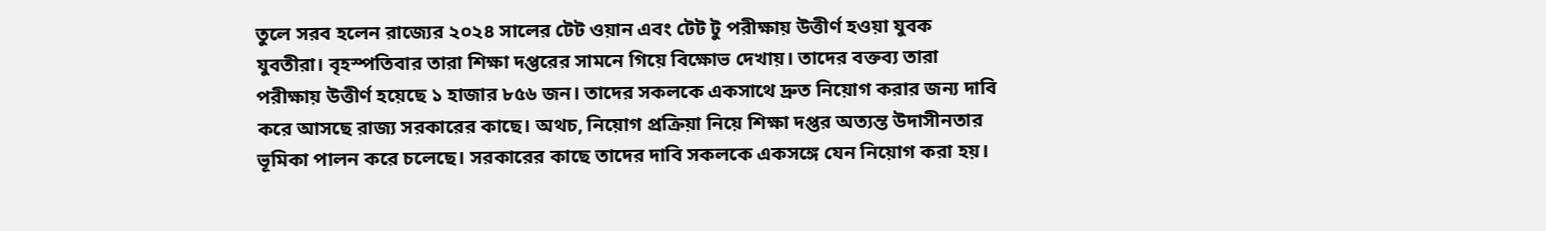তুলে সরব হলেন রাজ্যের ২০২৪ সালের টেট ওয়ান এবং টেট টু পরীক্ষায় উত্তীর্ণ হওয়া যুবক যুবতীরা। বৃহস্পতিবার তারা শিক্ষা দপ্তরের সামনে গিয়ে বিক্ষোভ দেখায়। তাদের বক্তব্য তারা পরীক্ষায় উত্তীর্ণ হয়েছে ১ হাজার ৮৫৬ জন। তাদের সকলকে একসাথে দ্রুত নিয়োগ করার জন্য দাবি করে আসছে রাজ্য সরকারের কাছে। অথচ, নিয়োগ প্রক্রিয়া নিয়ে শিক্ষা দপ্তর অত্যন্ত উদাসীনতার ভূমিকা পালন করে চলেছে। সরকারের কাছে তাদের দাবি সকলকে একসঙ্গে যেন নিয়োগ করা হয়।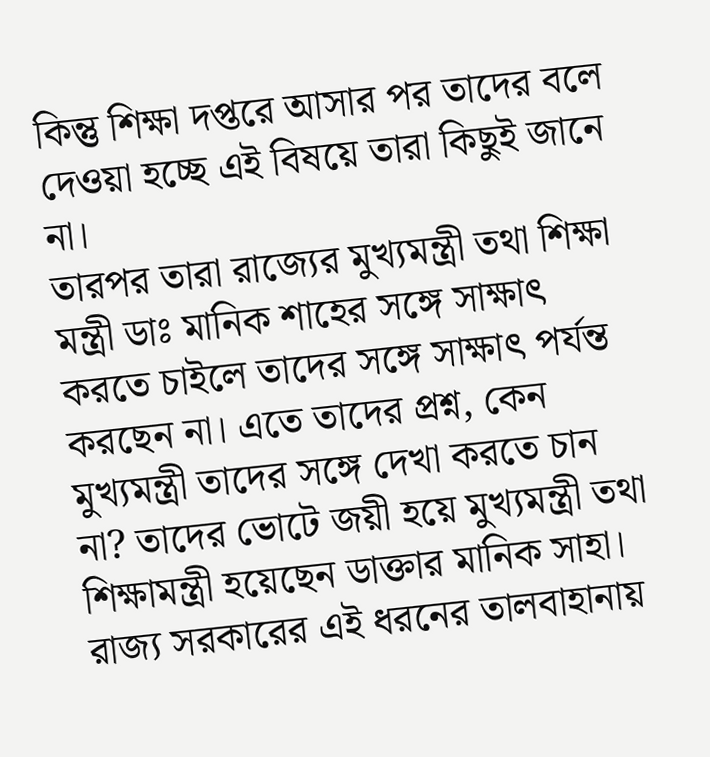কিন্তু শিক্ষা দপ্তরে আসার পর তাদের বলে দেওয়া হচ্ছে এই বিষয়ে তারা কিছুই জানে না।
তারপর তারা রাজ্যের মুখ্যমন্ত্রী তথা শিক্ষা মন্ত্রী ডাঃ মানিক শাহের সঙ্গে সাক্ষাৎ করতে চাইলে তাদের সঙ্গে সাক্ষাৎ পর্যন্ত করছেন না। এতে তাদের প্রশ্ন, কেন মুখ্যমন্ত্রী তাদের সঙ্গে দেখা করতে চান না? তাদের ভোটে জয়ী হয়ে মুখ্যমন্ত্রী তথা শিক্ষামন্ত্রী হয়েছেন ডাক্তার মানিক সাহা। রাজ্য সরকারের এই ধরনের তালবাহানায়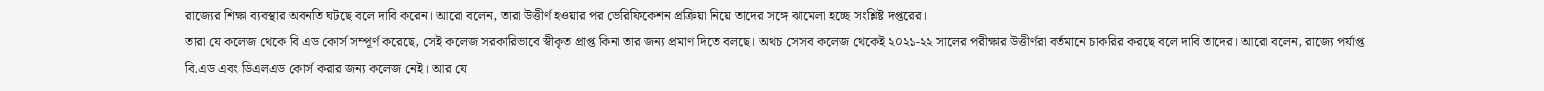রাজ্যের শিক্ষা ব্যবস্থার অবনতি ঘটছে বলে দাবি করেন। আরো বলেন, তারা উত্তীর্ণ হওয়ার পর ভেরিফিকেশন প্রক্রিয়া নিয়ে তাদের সঙ্গে ঝামেলা হচ্ছে সংশ্লিষ্ট দপ্তরের।
তারা যে কলেজ থেকে বি এড কোর্স সম্পূর্ণ করেছে, সেই কলেজ সরকারিভাবে স্বীকৃত প্রাপ্ত কিনা তার জন্য প্রমাণ দিতে বলছে। অথচ সেসব কলেজ থেকেই ২০২১-২২ সালের পরীক্ষার উত্তীর্ণরা বর্তমানে চাকরির করছে বলে দাবি তাদের। আরো বলেন, রাজ্যে পর্যাপ্ত বি.এড এবং ডিএলএড কোর্স করার জন্য কলেজ নেই। আর যে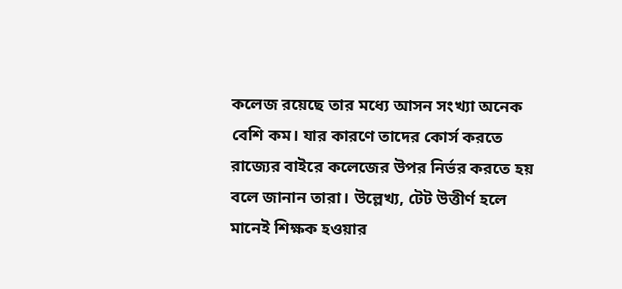কলেজ রয়েছে তার মধ্যে আসন সংখ্যা অনেক বেশি কম। যার কারণে তাদের কোর্স করতে রাজ্যের বাইরে কলেজের উপর নির্ভর করতে হয় বলে জানান তারা। উল্লেখ্য, টেট উত্তীর্ণ হলে মানেই শিক্ষক হওয়ার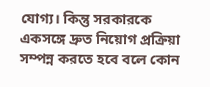যোগ্য। কিন্তু সরকারকে একসঙ্গে দ্রুত নিয়োগ প্রক্রিয়া সম্পন্ন করতে হবে বলে কোন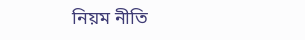নিয়ম নীতি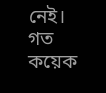নেই। গত কয়েক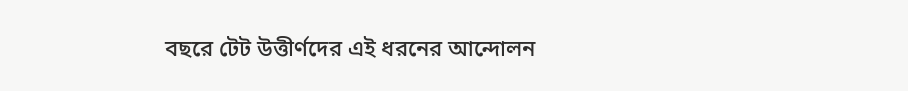বছরে টেট উত্তীর্ণদের এই ধরনের আন্দোলন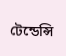টেন্ডেন্সি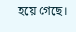হয়ে গেছে।